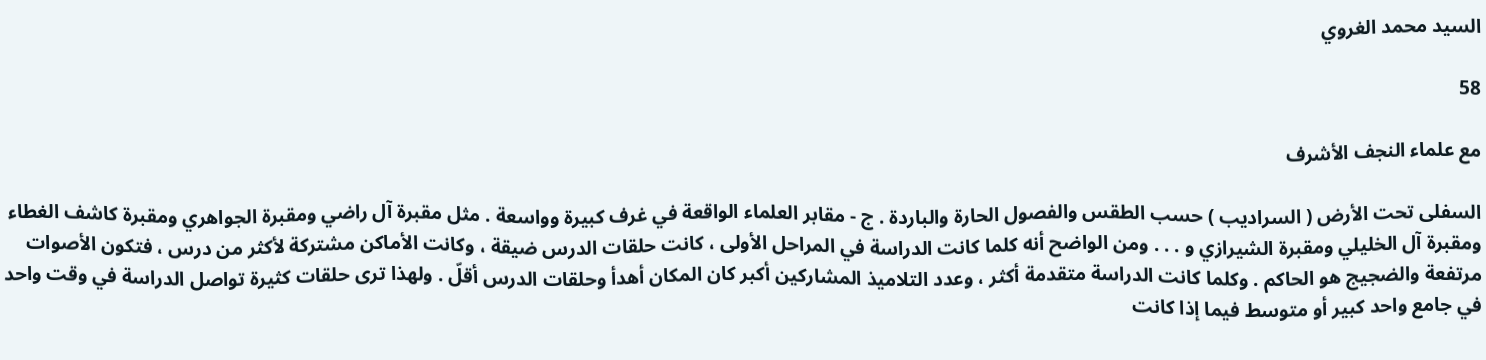السيد محمد الغروي

58

مع علماء النجف الأشرف

السفلى تحت الأرض ( السراديب ) حسب الطقس والفصول الحارة والباردة . ج - مقابر العلماء الواقعة في غرف كبيرة وواسعة . مثل مقبرة آل راضي ومقبرة الجواهري ومقبرة كاشف الغطاء ومقبرة آل الخليلي ومقبرة الشيرازي و . . . ومن الواضح أنه كلما كانت الدراسة في المراحل الأولى ، كانت حلقات الدرس ضيقة ، وكانت الأماكن مشتركة لأكثر من درس ، فتكون الأصوات مرتفعة والضجيج هو الحاكم . وكلما كانت الدراسة متقدمة أكثر ، وعدد التلاميذ المشاركين أكبر كان المكان أهدأ وحلقات الدرس أقلّ . ولهذا ترى حلقات كثيرة تواصل الدراسة في وقت واحد في جامع واحد كبير أو متوسط فيما إذا كانت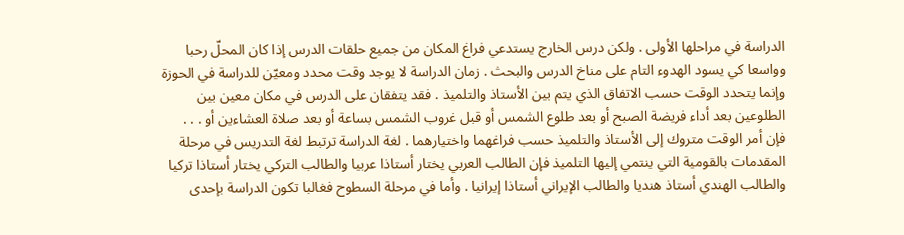الدراسة في مراحلها الأولى . ولكن درس الخارج يستدعي فراغ المكان من جميع حلقات الدرس إذا كان المحلّ رحبا وواسعا كي يسود الهدوء التام على مناخ الدرس والبحث . زمان الدراسة لا يوجد وقت محدد ومعيّن للدراسة في الحوزة وإنما يتحدد الوقت حسب الاتفاق الذي يتم بين الأستاذ والتلميذ . فقد يتفقان على الدرس في مكان معين بين الطلوعين بعد أداء فريضة الصبح أو بعد طلوع الشمس أو قبل غروب الشمس بساعة أو بعد صلاة العشاءين أو . . . فإن أمر الوقت متروك إلى الأستاذ والتلميذ حسب فراغهما واختيارهما . لغة الدراسة ترتبط لغة التدريس في مرحلة المقدمات بالقومية التي ينتمي إليها التلميذ فإن الطالب العربي يختار أستاذا عربيا والطالب التركي يختار أستاذا تركيا والطالب الهندي أستاذ هنديا والطالب الإيراني أستاذا إيرانيا . وأما في مرحلة السطوح فغالبا تكون الدراسة بإحدى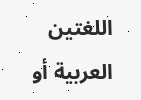اللغتين العربية أو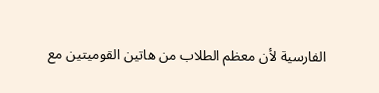الفارسية لأن معظم الطلاب من هاتين القوميتين مع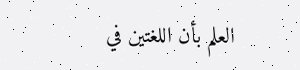العلم بأن اللغتين في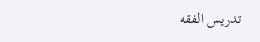تدريس الفقه